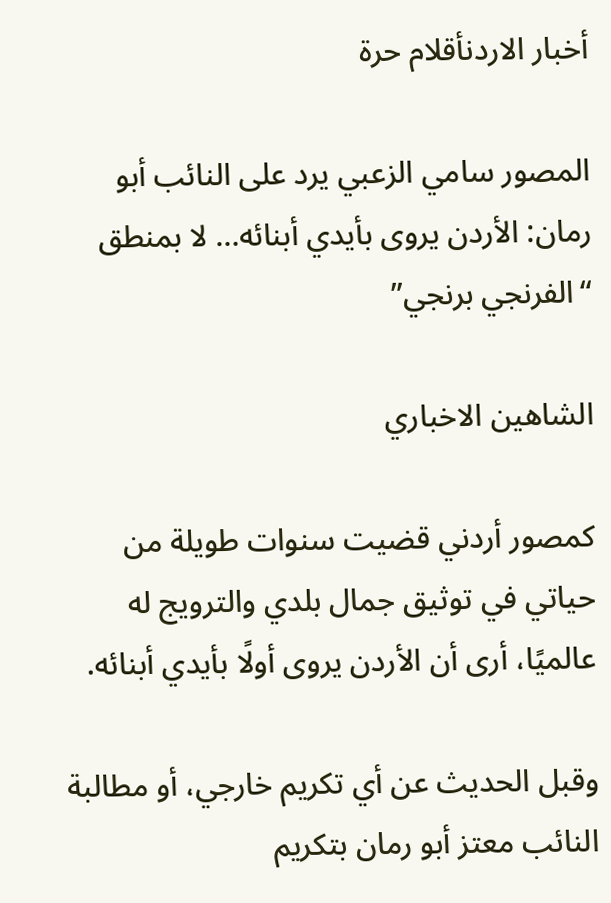أخبار الاردنأقلام حرة

المصور سامي الزعبي يرد على النائب أبو رمان: الأردن يروى بأيدي أبنائه… لا بمنطق “الفرنجي برنجي”

الشاهين الاخباري

كمصور أردني قضيت سنوات طويلة من حياتي في توثيق جمال بلدي والترويج له عالميًا، أرى أن الأردن يروى أولًا بأيدي أبنائه.

وقبل الحديث عن أي تكريم خارجي، أو مطالبة النائب معتز أبو رمان بتكريم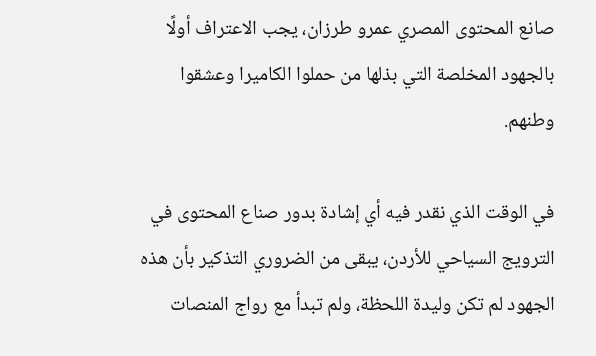صانع المحتوى المصري عمرو طرزان، يجب الاعتراف أولًا بالجهود المخلصة التي بذلها من حملوا الكاميرا وعشقوا وطنهم.

في الوقت الذي نقدر فيه أي إشادة بدور صناع المحتوى في الترويج السياحي للأردن، يبقى من الضروري التذكير بأن هذه الجهود لم تكن وليدة اللحظة، ولم تبدأ مع رواج المنصات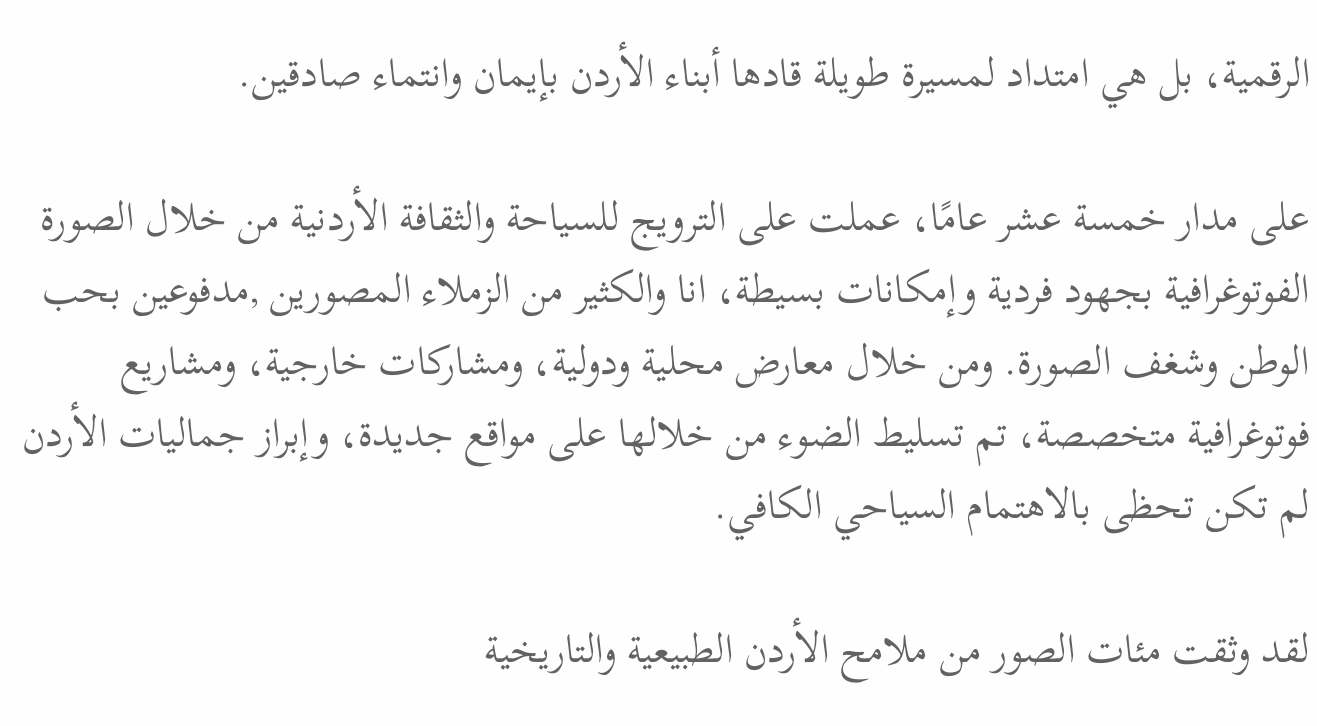الرقمية، بل هي امتداد لمسيرة طويلة قادها أبناء الأردن بإيمان وانتماء صادقين.

على مدار خمسة عشر عامًا، عملت على الترويج للسياحة والثقافة الأردنية من خلال الصورة الفوتوغرافية بجهود فردية وإمكانات بسيطة، انا والكثير من الزملاء المصورين ,مدفوعين بحب الوطن وشغف الصورة. ومن خلال معارض محلية ودولية، ومشاركات خارجية، ومشاريع فوتوغرافية متخصصة، تم تسليط الضوء من خلالها على مواقع جديدة، وإبراز جماليات الأردن لم تكن تحظى بالاهتمام السياحي الكافي.

لقد وثقت مئات الصور من ملامح الأردن الطبيعية والتاريخية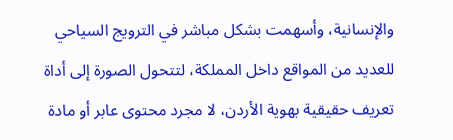والإنسانية، وأسهمت بشكل مباشر في الترويج السياحي للعديد من المواقع داخل المملكة، لتتحول الصورة إلى أداة تعريف حقيقية بهوية الأردن، لا مجرد محتوى عابر أو مادة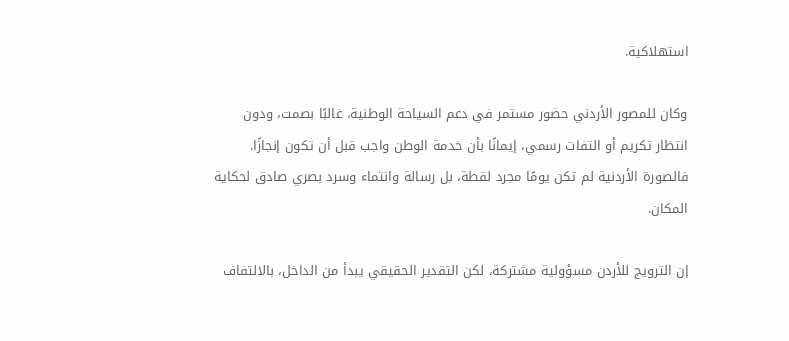استهلاكية.

وكان للمصور الأردني حضور مستمر في دعم السياحة الوطنية، غالبًا بصمت، ودون انتظار تكريم أو التفات رسمي، إيمانًا بأن خدمة الوطن واجب قبل أن تكون إنجازًا. فالصورة الأردنية لم تكن يومًا مجرد لقطة، بل رسالة وانتماء وسرد بصري صادق لحكاية المكان.

إن الترويج للأردن مسؤولية مشتركة، لكن التقدير الحقيقي يبدأ من الداخل، بالالتفاف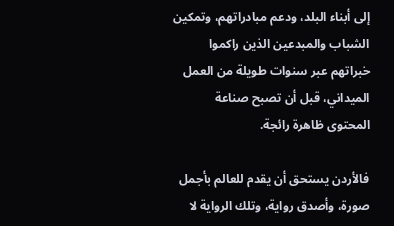إلى أبناء البلد، ودعم مبادراتهم، وتمكين الشباب والمبدعين الذين راكموا خبراتهم عبر سنوات طويلة من العمل الميداني، قبل أن تصبح صناعة المحتوى ظاهرة رائجة.

فالأردن يستحق أن يقدم للعالم بأجمل صورة، وأصدق رواية، وتلك الرواية لا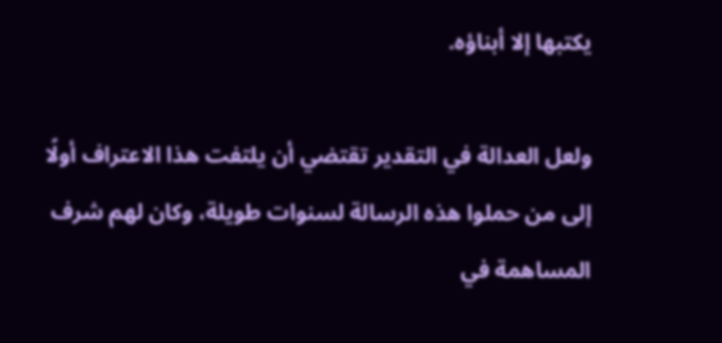يكتبها إلا أبناؤه.

ولعل العدالة في التقدير تقتضي أن يلتفت هذا الاعتراف أولًا إلى من حملوا هذه الرسالة لسنوات طويلة، وكان لهم شرف المساهمة في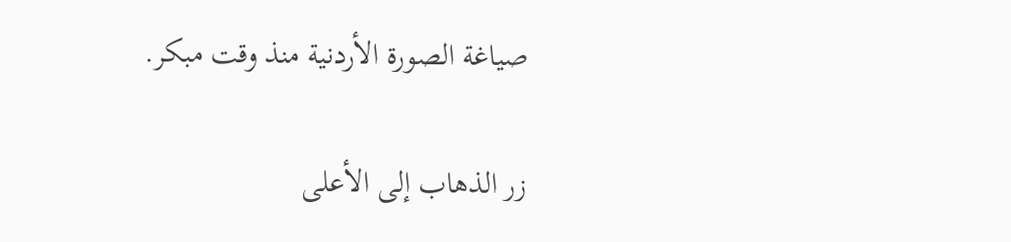صياغة الصورة الأردنية منذ وقت مبكر.

زر الذهاب إلى الأعلى